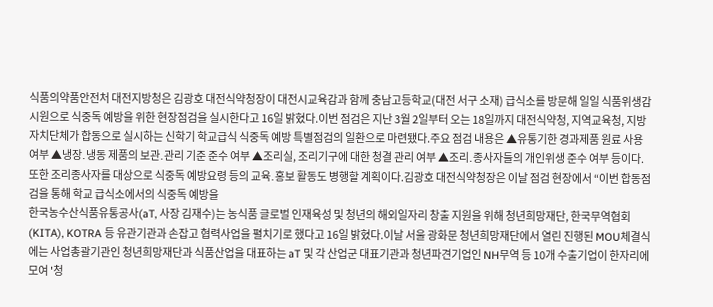식품의약품안전처 대전지방청은 김광호 대전식약청장이 대전시교육감과 함께 충남고등학교(대전 서구 소재) 급식소를 방문해 일일 식품위생감시원으로 식중독 예방을 위한 현장점검을 실시한다고 16일 밝혔다.이번 점검은 지난 3월 2일부터 오는 18일까지 대전식약청, 지역교육청, 지방자치단체가 합동으로 실시하는 신학기 학교급식 식중독 예방 특별점검의 일환으로 마련됐다.주요 점검 내용은 ▲유통기한 경과제품 원료 사용 여부 ▲냉장․냉동 제품의 보관․관리 기준 준수 여부 ▲조리실, 조리기구에 대한 청결 관리 여부 ▲조리․종사자들의 개인위생 준수 여부 등이다. 또한 조리종사자를 대상으로 식중독 예방요령 등의 교육․홍보 활동도 병행할 계획이다.김광호 대전식약청장은 이날 점검 현장에서 “이번 합동점검을 통해 학교 급식소에서의 식중독 예방을
한국농수산식품유통공사(aT, 사장 김재수)는 농식품 글로벌 인재육성 및 청년의 해외일자리 창출 지원을 위해 청년희망재단, 한국무역협회(KITA), KOTRA 등 유관기관과 손잡고 협력사업을 펼치기로 했다고 16일 밝혔다.이날 서울 광화문 청년희망재단에서 열린 진행된 MOU체결식에는 사업총괄기관인 청년희망재단과 식품산업을 대표하는 aT 및 각 산업군 대표기관과 청년파견기업인 NH무역 등 10개 수출기업이 한자리에 모여 '청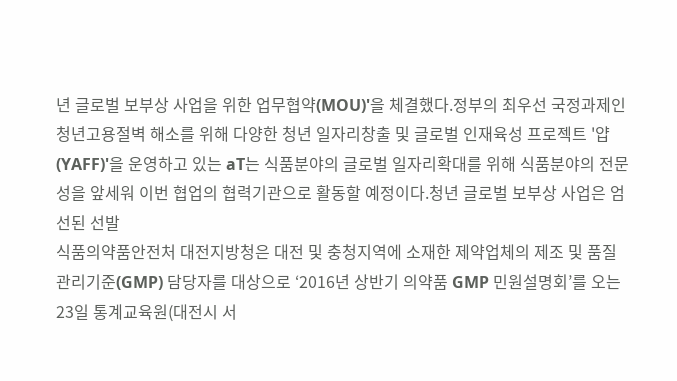년 글로벌 보부상 사업을 위한 업무협약(MOU)'을 체결했다.정부의 최우선 국정과제인 청년고용절벽 해소를 위해 다양한 청년 일자리창출 및 글로벌 인재육성 프로젝트 '얍(YAFF)'을 운영하고 있는 aT는 식품분야의 글로벌 일자리확대를 위해 식품분야의 전문성을 앞세워 이번 협업의 협력기관으로 활동할 예정이다.청년 글로벌 보부상 사업은 엄선된 선발
식품의약품안전처 대전지방청은 대전 및 충청지역에 소재한 제약업체의 제조 및 품질관리기준(GMP) 담당자를 대상으로 ‘2016년 상반기 의약품 GMP 민원설명회’를 오는 23일 통계교육원(대전시 서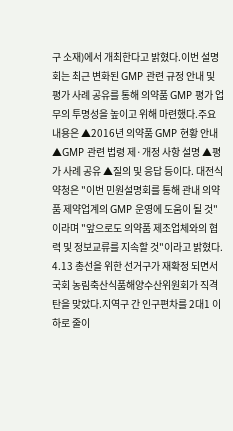구 소재)에서 개최한다고 밝혔다.이번 설명회는 최근 변화된 GMP 관련 규정 안내 및 평가 사례 공유를 통해 의약품 GMP 평가 업무의 투명성을 높이고 위해 마련했다.주요내용은 ▲2016년 의약품 GMP 현황 안내 ▲GMP 관련 법령 제·개정 사항 설명 ▲평가 사례 공유 ▲질의 및 응답 등이다. 대전식약청은 "이번 민원설명회를 통해 관내 의약품 제약업계의 GMP 운영에 도움이 될 것"이라며 "앞으로도 의약품 제조업체와의 협력 및 정보교류를 지속할 것"이라고 밝혔다.
4.13 총선을 위한 선거구가 재확정 되면서 국회 농림축산식품해양수산위원회가 직격탄을 맞았다.지역구 간 인구편차를 2대1 이하로 줄이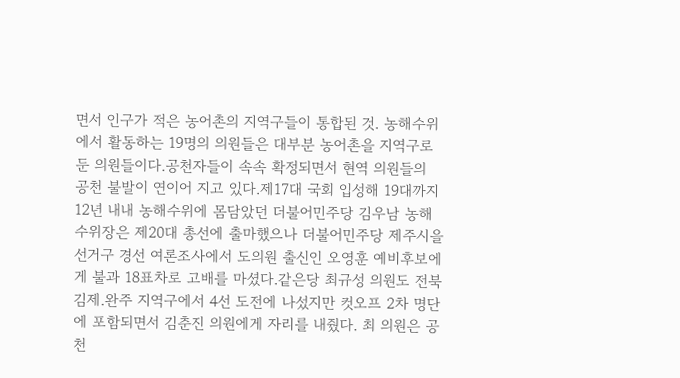면서 인구가 적은 농어촌의 지역구들이 통합된 것. 농해수위에서 활동하는 19명의 의원들은 대부분 농어촌을 지역구로 둔 의원들이다.공천자들이 속속 확정되면서 현역 의원들의 공천 불발이 연이어 지고 있다.제17대 국회 입성해 19대까지 12년 내내 농해수위에 몸담았던 더불어민주당 김우남 농해수위장은 제20대 총선에 출마했으나 더불어민주당 제주시을 선거구 경선 여론조사에서 도의원 출신인 오영훈 예비후보에게 불과 18표차로 고배를 마셨다.같은당 최규성 의원도 전북 김제.완주 지역구에서 4선 도전에 나섰지만 컷오프 2차 명단에 포함되면서 김춘진 의원에게 자리를 내줬다. 최 의원은 공천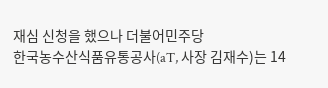재심 신청을 했으나 더불어민주당
한국농수산식품유통공사(aT, 사장 김재수)는 14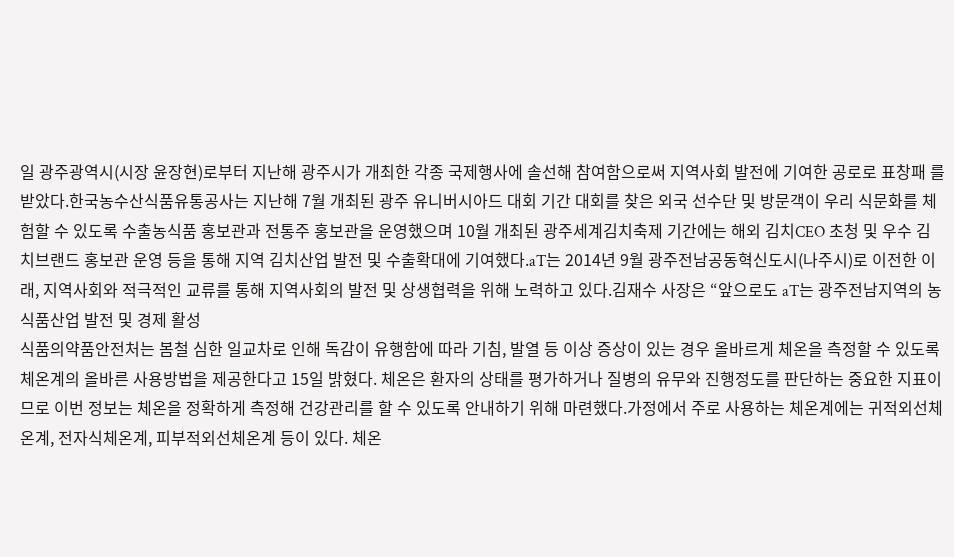일 광주광역시(시장 윤장현)로부터 지난해 광주시가 개최한 각종 국제행사에 솔선해 참여함으로써 지역사회 발전에 기여한 공로로 표창패 를 받았다.한국농수산식품유통공사는 지난해 7월 개최된 광주 유니버시아드 대회 기간 대회를 찾은 외국 선수단 및 방문객이 우리 식문화를 체험할 수 있도록 수출농식품 홍보관과 전통주 홍보관을 운영했으며 10월 개최된 광주세계김치축제 기간에는 해외 김치CEO 초청 및 우수 김치브랜드 홍보관 운영 등을 통해 지역 김치산업 발전 및 수출확대에 기여했다.aT는 2014년 9월 광주전남공동혁신도시(나주시)로 이전한 이래, 지역사회와 적극적인 교류를 통해 지역사회의 발전 및 상생협력을 위해 노력하고 있다.김재수 사장은 “앞으로도 aT는 광주전남지역의 농식품산업 발전 및 경제 활성
식품의약품안전처는 봄철 심한 일교차로 인해 독감이 유행함에 따라 기침, 발열 등 이상 증상이 있는 경우 올바르게 체온을 측정할 수 있도록 체온계의 올바른 사용방법을 제공한다고 15일 밝혔다. 체온은 환자의 상태를 평가하거나 질병의 유무와 진행정도를 판단하는 중요한 지표이므로 이번 정보는 체온을 정확하게 측정해 건강관리를 할 수 있도록 안내하기 위해 마련했다.가정에서 주로 사용하는 체온계에는 귀적외선체온계, 전자식체온계, 피부적외선체온계 등이 있다. 체온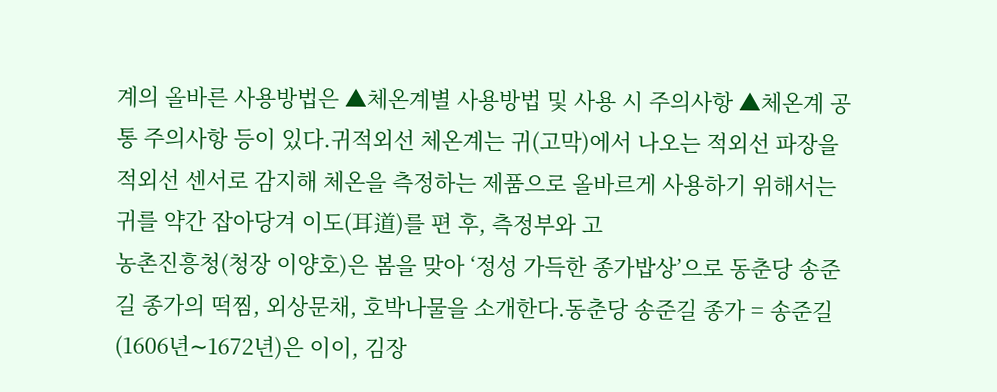계의 올바른 사용방법은 ▲체온계별 사용방법 및 사용 시 주의사항 ▲체온계 공통 주의사항 등이 있다.귀적외선 체온계는 귀(고막)에서 나오는 적외선 파장을 적외선 센서로 감지해 체온을 측정하는 제품으로 올바르게 사용하기 위해서는 귀를 약간 잡아당겨 이도(耳道)를 편 후, 측정부와 고
농촌진흥청(청장 이양호)은 봄을 맞아 ‘정성 가득한 종가밥상’으로 동춘당 송준길 종가의 떡찜, 외상문채, 호박나물을 소개한다.동춘당 송준길 종가 = 송준길(1606년∼1672년)은 이이, 김장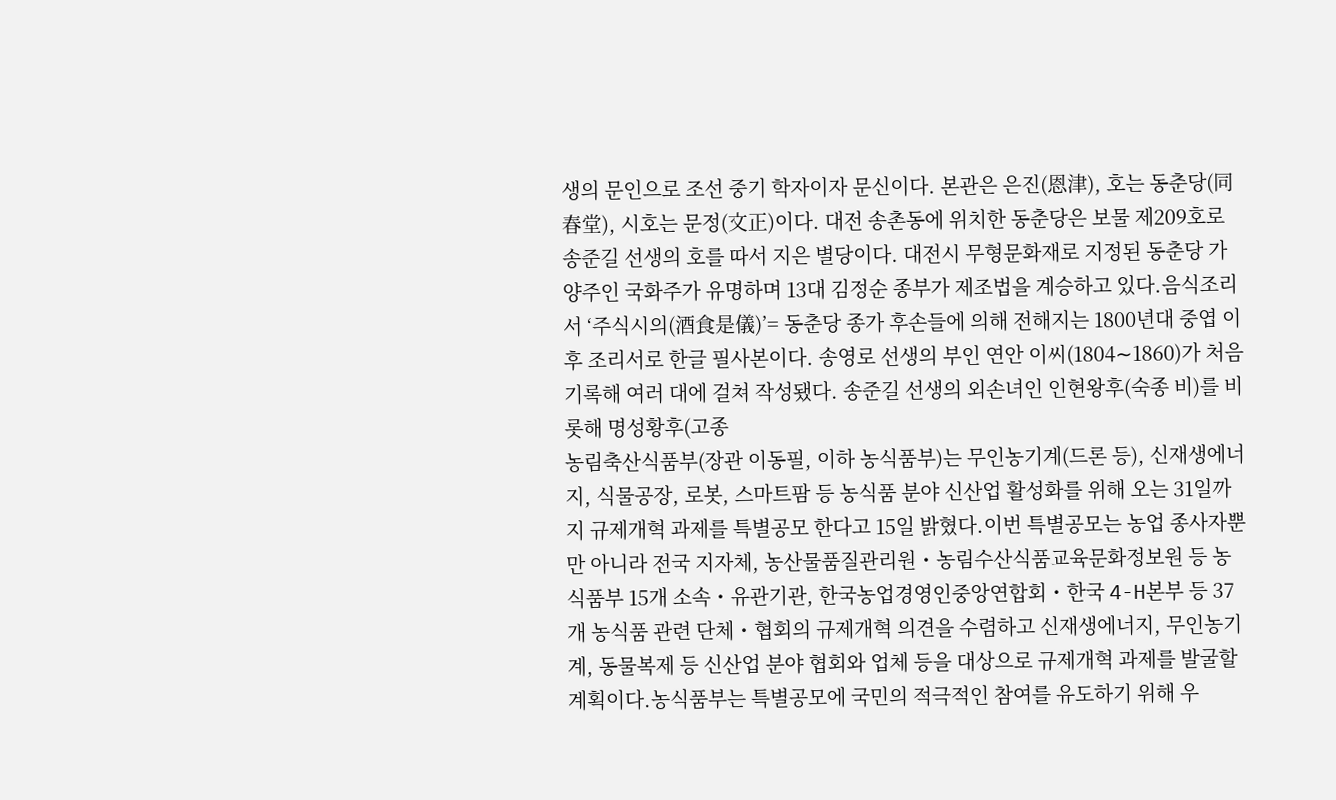생의 문인으로 조선 중기 학자이자 문신이다. 본관은 은진(恩津), 호는 동춘당(同春堂), 시호는 문정(文正)이다. 대전 송촌동에 위치한 동춘당은 보물 제209호로 송준길 선생의 호를 따서 지은 별당이다. 대전시 무형문화재로 지정된 동춘당 가양주인 국화주가 유명하며 13대 김정순 종부가 제조법을 계승하고 있다.음식조리서 ‘주식시의(酒食是儀)’= 동춘당 종가 후손들에 의해 전해지는 1800년대 중엽 이후 조리서로 한글 필사본이다. 송영로 선생의 부인 연안 이씨(1804∼1860)가 처음 기록해 여러 대에 걸쳐 작성됐다. 송준길 선생의 외손녀인 인현왕후(숙종 비)를 비롯해 명성황후(고종
농림축산식품부(장관 이동필, 이하 농식품부)는 무인농기계(드론 등), 신재생에너지, 식물공장, 로봇, 스마트팜 등 농식품 분야 신산업 활성화를 위해 오는 31일까지 규제개혁 과제를 특별공모 한다고 15일 밝혔다.이번 특별공모는 농업 종사자뿐만 아니라 전국 지자체, 농산물품질관리원・농림수산식품교육문화정보원 등 농식품부 15개 소속・유관기관, 한국농업경영인중앙연합회・한국 4-H본부 등 37개 농식품 관련 단체・협회의 규제개혁 의견을 수렴하고 신재생에너지, 무인농기계, 동물복제 등 신산업 분야 협회와 업체 등을 대상으로 규제개혁 과제를 발굴할 계획이다.농식품부는 특별공모에 국민의 적극적인 참여를 유도하기 위해 우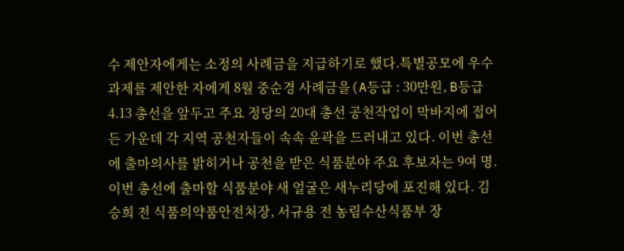수 제안자에게는 소정의 사례금을 지급하기로 했다.특별공모에 우수과제를 제안한 자에게 8월 중순경 사례금을(A등급 : 30만원, B등급
4.13 총선을 앞두고 주요 정당의 20대 총선 공천작업이 막바지에 접어든 가운데 각 지역 공천자들이 속속 윤곽을 드러내고 있다. 이번 총선에 출마의사를 밝히거나 공천을 받은 식품분야 주요 후보자는 9여 명.이번 총선에 출마할 식품분야 새 얼굴은 새누리당에 포진해 있다. 김승희 전 식품의약품안전처장, 서규용 전 농림수산식품부 장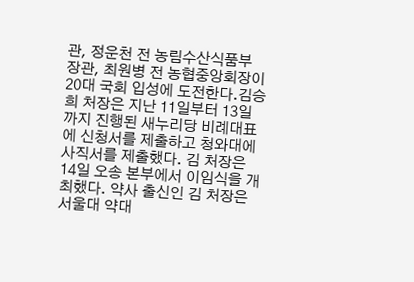관, 정운천 전 농림수산식품부 장관, 최원병 전 농협중앙회장이 20대 국회 입성에 도전한다.김승희 처장은 지난 11일부터 13일까지 진행된 새누리당 비례대표에 신청서를 제출하고 청와대에 사직서를 제출했다. 김 처장은 14일 오송 본부에서 이임식을 개최했다. 약사 출신인 김 처장은 서울대 약대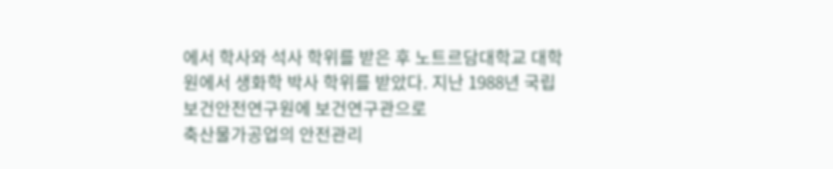에서 학사와 석사 학위를 받은 후 노트르담대학교 대학원에서 생화학 박사 학위를 받았다. 지난 1988년 국립보건안전연구원에 보건연구관으로
축산물가공업의 안전관리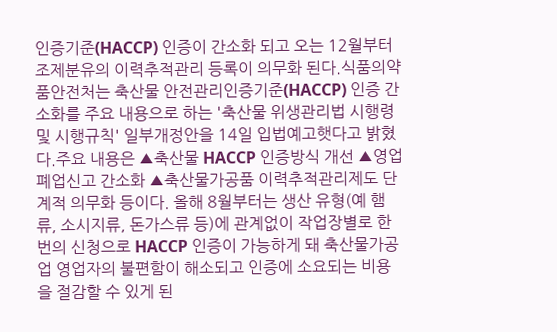인증기준(HACCP) 인증이 간소화 되고 오는 12월부터 조제분유의 이력추적관리 등록이 의무화 된다.식품의약품안전처는 축산물 안전관리인증기준(HACCP) 인증 간소화를 주요 내용으로 하는 '축산물 위생관리법 시행령 및 시행규칙' 일부개정안을 14일 입법예고햇다고 밝혔다.주요 내용은 ▲축산물 HACCP 인증방식 개선 ▲영업 폐업신고 간소화 ▲축산물가공품 이력추적관리제도 단계적 의무화 등이다. 올해 8월부터는 생산 유형(예 햄류, 소시지류, 돈가스류 등)에 관계없이 작업장별로 한 번의 신청으로 HACCP 인증이 가능하게 돼 축산물가공업 영업자의 불편함이 해소되고 인증에 소요되는 비용을 절감할 수 있게 된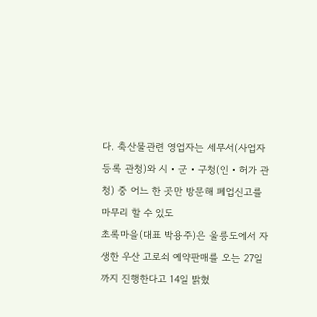다. 축산물관련 영업자는 세무서(사업자등록 관청)와 시‧군‧구청(인‧허가 관청) 중 어느 한 곳만 방문해 폐업신고를 마무리 할 수 있도
초록마을(대표 박용주)은 울릉도에서 자생한 우산 고로쇠 예약판매를 오는 27일까지 진행한다고 14일 밝혔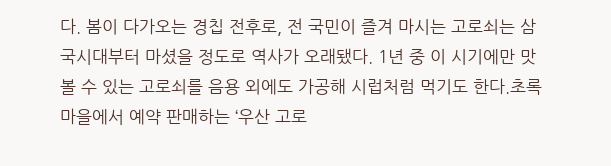다. 봄이 다가오는 경칩 전후로, 전 국민이 즐겨 마시는 고로쇠는 삼국시대부터 마셨을 정도로 역사가 오래됐다. 1년 중 이 시기에만 맛볼 수 있는 고로쇠를 음용 외에도 가공해 시럽처럼 먹기도 한다.초록마을에서 예약 판매하는 ‘우산 고로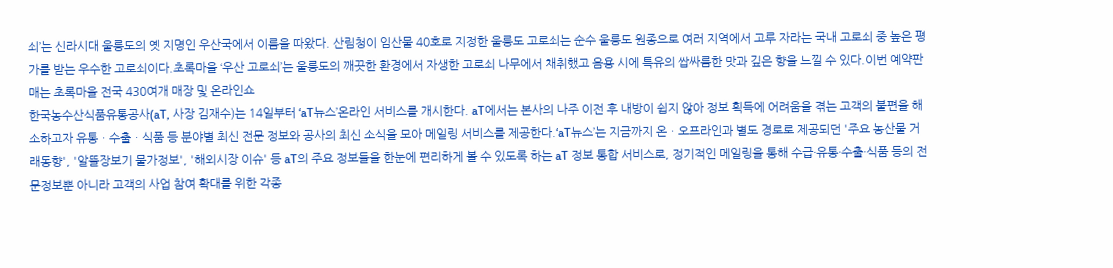쇠’는 신라시대 울릉도의 옛 지명인 우산국에서 이름을 따왔다. 산림청이 임산물 40호로 지정한 울릉도 고로쇠는 순수 울릉도 원종으로 여러 지역에서 고루 자라는 국내 고로쇠 중 높은 평가를 받는 우수한 고로쇠이다.초록마을 ‘우산 고로쇠’는 울릉도의 깨끗한 환경에서 자생한 고로쇠 나무에서 채취했고 음용 시에 특유의 쌉싸름한 맛과 깊은 향을 느낄 수 있다.이번 예약판매는 초록마을 전국 430여개 매장 및 온라인쇼
한국농수산식품유통공사(aT, 사장 김재수)는 14일부터 ‘aT뉴스’온라인 서비스를 개시한다. aT에서는 본사의 나주 이전 후 내방이 쉽지 않아 정보 획득에 어려움을 겪는 고객의 불편을 해소하고자 유통ㆍ수출ㆍ식품 등 분야별 최신 전문 정보와 공사의 최신 소식을 모아 메일링 서비스를 제공한다.‘aT뉴스’는 지금까지 온ㆍ오프라인과 별도 경로로 제공되던 '주요 농산물 거래동향', '알뜰장보기 물가정보', '해외시장 이슈' 등 aT의 주요 정보들을 한눈에 편리하게 볼 수 있도록 하는 aT 정보 통합 서비스로, 정기적인 메일링을 통해 수급·유통·수출·식품 등의 전문정보뿐 아니라 고객의 사업 참여 확대를 위한 각종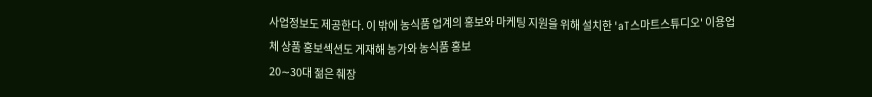사업정보도 제공한다. 이 밖에 농식품 업계의 홍보와 마케팅 지원을 위해 설치한 'aT스마트스튜디오' 이용업체 상품 홍보섹션도 게재해 농가와 농식품 홍보
20∼30대 젊은 췌장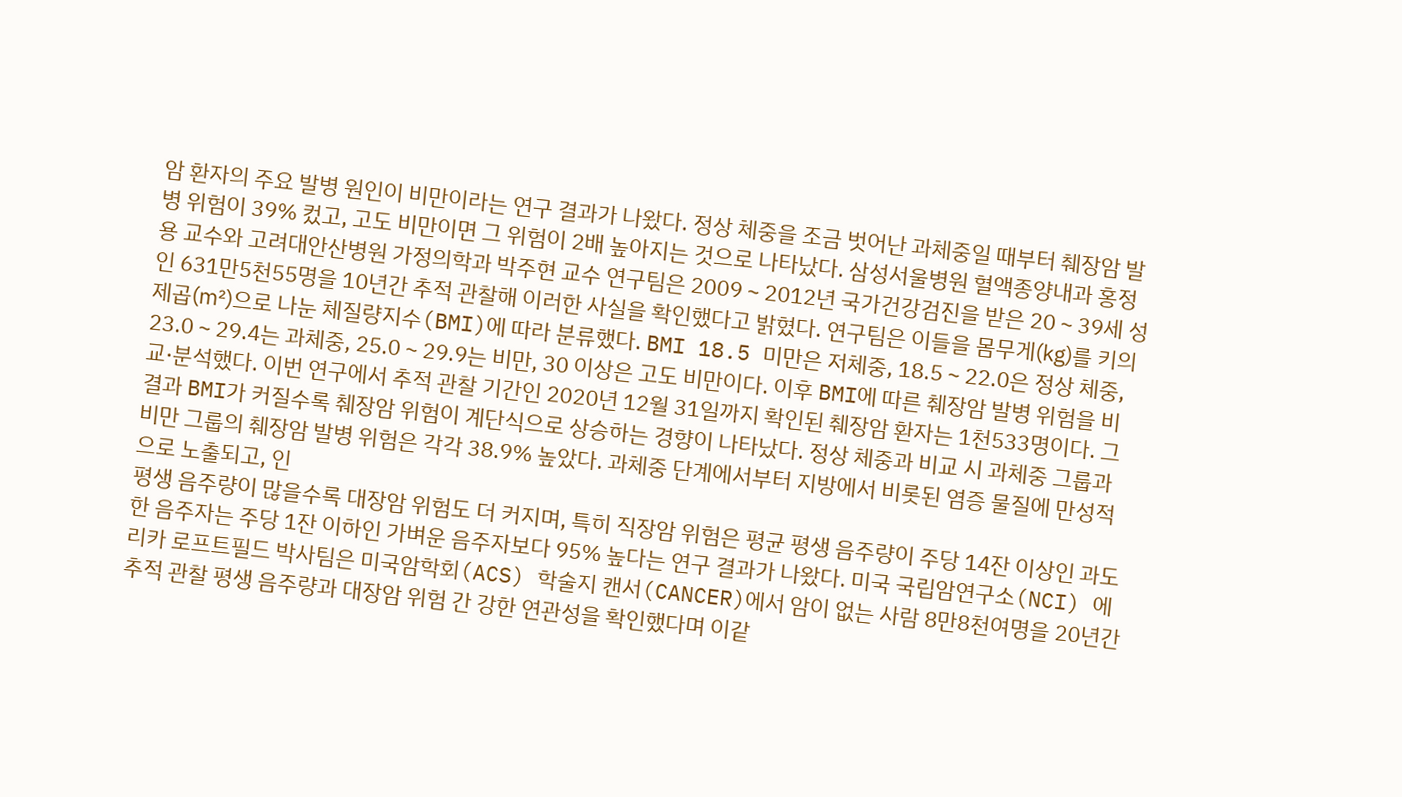암 환자의 주요 발병 원인이 비만이라는 연구 결과가 나왔다. 정상 체중을 조금 벗어난 과체중일 때부터 췌장암 발병 위험이 39% 컸고, 고도 비만이면 그 위험이 2배 높아지는 것으로 나타났다. 삼성서울병원 혈액종양내과 홍정용 교수와 고려대안산병원 가정의학과 박주현 교수 연구팀은 2009∼2012년 국가건강검진을 받은 20∼39세 성인 631만5천55명을 10년간 추적 관찰해 이러한 사실을 확인했다고 밝혔다. 연구팀은 이들을 몸무게(㎏)를 키의 제곱(㎡)으로 나눈 체질량지수(BMI)에 따라 분류했다. BMI 18.5 미만은 저체중, 18.5∼22.0은 정상 체중, 23.0∼29.4는 과체중, 25.0∼29.9는 비만, 30 이상은 고도 비만이다. 이후 BMI에 따른 췌장암 발병 위험을 비교·분석했다. 이번 연구에서 추적 관찰 기간인 2020년 12월 31일까지 확인된 췌장암 환자는 1천533명이다. 그 결과 BMI가 커질수록 췌장암 위험이 계단식으로 상승하는 경향이 나타났다. 정상 체중과 비교 시 과체중 그룹과 비만 그룹의 췌장암 발병 위험은 각각 38.9% 높았다. 과체중 단계에서부터 지방에서 비롯된 염증 물질에 만성적으로 노출되고, 인
평생 음주량이 많을수록 대장암 위험도 더 커지며, 특히 직장암 위험은 평균 평생 음주량이 주당 14잔 이상인 과도한 음주자는 주당 1잔 이하인 가벼운 음주자보다 95% 높다는 연구 결과가 나왔다. 미국 국립암연구소(NCI) 에리카 로프트필드 박사팀은 미국암학회(ACS) 학술지 캔서(CANCER)에서 암이 없는 사람 8만8천여명을 20년간 추적 관찰 평생 음주량과 대장암 위험 간 강한 연관성을 확인했다며 이같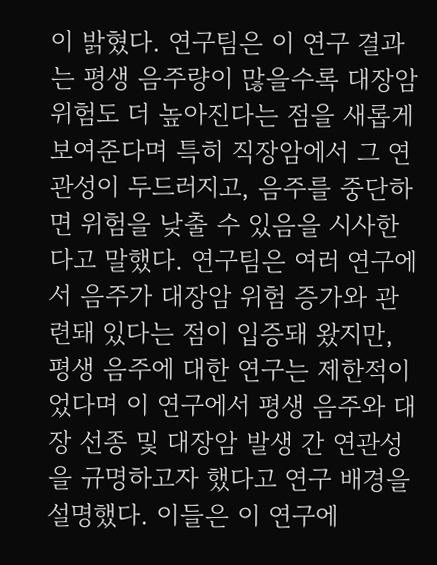이 밝혔다. 연구팀은 이 연구 결과는 평생 음주량이 많을수록 대장암 위험도 더 높아진다는 점을 새롭게 보여준다며 특히 직장암에서 그 연관성이 두드러지고, 음주를 중단하면 위험을 낮출 수 있음을 시사한다고 말했다. 연구팀은 여러 연구에서 음주가 대장암 위험 증가와 관련돼 있다는 점이 입증돼 왔지만, 평생 음주에 대한 연구는 제한적이었다며 이 연구에서 평생 음주와 대장 선종 및 대장암 발생 간 연관성을 규명하고자 했다고 연구 배경을 설명했다. 이들은 이 연구에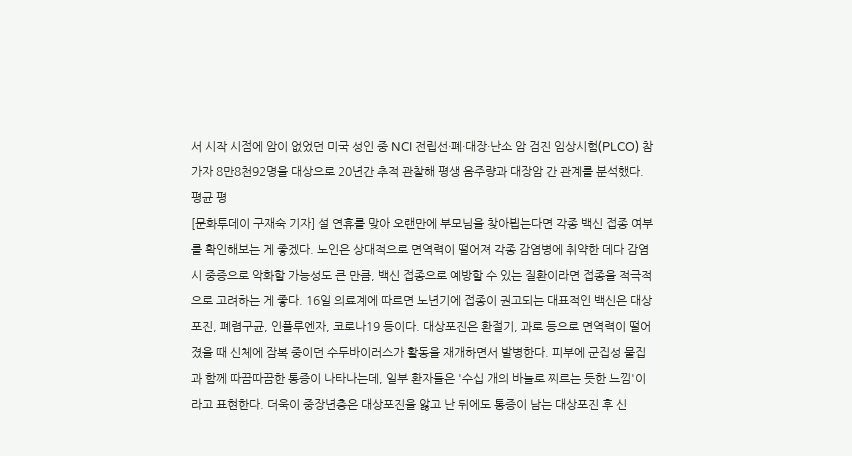서 시작 시점에 암이 없었던 미국 성인 중 NCI 전립선·폐·대장·난소 암 검진 임상시험(PLCO) 참가자 8만8천92명을 대상으로 20년간 추적 관찰해 평생 음주량과 대장암 간 관계를 분석했다. 평균 평
[문화투데이 구재숙 기자] 설 연휴를 맞아 오랜만에 부모님을 찾아뵙는다면 각종 백신 접종 여부를 확인해보는 게 좋겠다. 노인은 상대적으로 면역력이 떨어져 각종 감염병에 취약한 데다 감염 시 중증으로 악화할 가능성도 큰 만큼, 백신 접종으로 예방할 수 있는 질환이라면 접종을 적극적으로 고려하는 게 좋다. 16일 의료계에 따르면 노년기에 접종이 권고되는 대표적인 백신은 대상포진, 폐렴구균, 인플루엔자, 코로나19 등이다. 대상포진은 환절기, 과로 등으로 면역력이 떨어졌을 때 신체에 잠복 중이던 수두바이러스가 활동을 재개하면서 발병한다. 피부에 군집성 물집과 함께 따끔따끔한 통증이 나타나는데, 일부 환자들은 '수십 개의 바늘로 찌르는 듯한 느낌'이라고 표현한다. 더욱이 중장년층은 대상포진을 앓고 난 뒤에도 통증이 남는 대상포진 후 신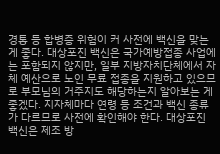경통 등 합병증 위험이 커 사전에 백신을 맞는 게 좋다. 대상포진 백신은 국가예방접종 사업에는 포함되지 않지만, 일부 지방자치단체에서 자체 예산으로 노인 무료 접종을 지원하고 있으므로 부모님의 거주지도 해당하는지 알아보는 게 좋겠다. 지자체마다 연령 등 조건과 백신 종류가 다르므로 사전에 확인해야 한다. 대상포진 백신은 제조 방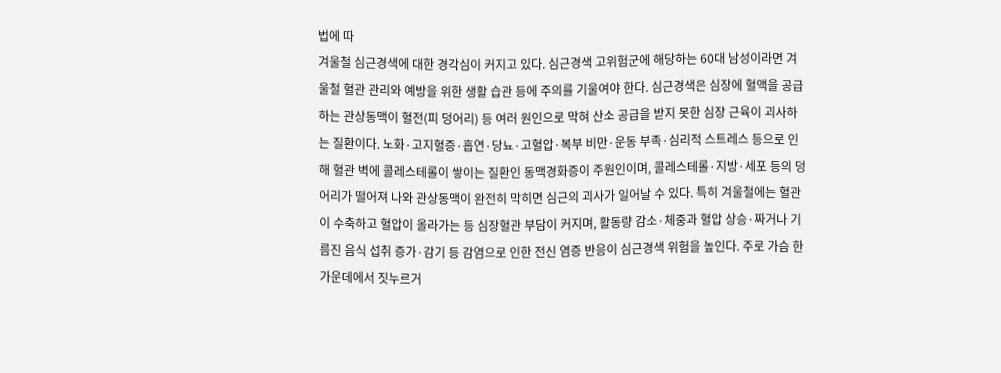법에 따
겨울철 심근경색에 대한 경각심이 커지고 있다. 심근경색 고위험군에 해당하는 60대 남성이라면 겨울철 혈관 관리와 예방을 위한 생활 습관 등에 주의를 기울여야 한다. 심근경색은 심장에 혈액을 공급하는 관상동맥이 혈전(피 덩어리) 등 여러 원인으로 막혀 산소 공급을 받지 못한 심장 근육이 괴사하는 질환이다. 노화·고지혈증·흡연·당뇨·고혈압·복부 비만·운동 부족·심리적 스트레스 등으로 인해 혈관 벽에 콜레스테롤이 쌓이는 질환인 동맥경화증이 주원인이며, 콜레스테롤·지방·세포 등의 덩어리가 떨어져 나와 관상동맥이 완전히 막히면 심근의 괴사가 일어날 수 있다. 특히 겨울철에는 혈관이 수축하고 혈압이 올라가는 등 심장혈관 부담이 커지며, 활동량 감소·체중과 혈압 상승·짜거나 기름진 음식 섭취 증가·감기 등 감염으로 인한 전신 염증 반응이 심근경색 위험을 높인다. 주로 가슴 한가운데에서 짓누르거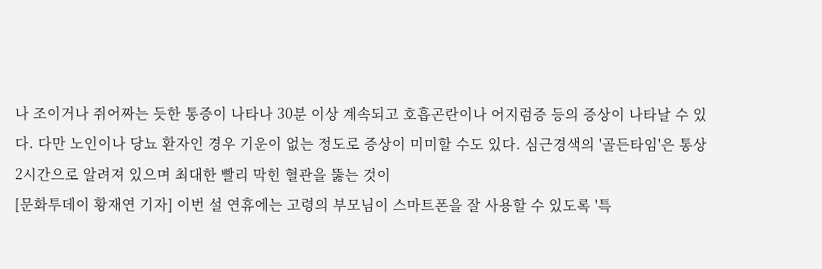나 조이거나 쥐어짜는 듯한 통증이 나타나 30분 이상 계속되고 호흡곤란이나 어지럼증 등의 증상이 나타날 수 있다. 다만 노인이나 당뇨 환자인 경우 기운이 없는 정도로 증상이 미미할 수도 있다. 심근경색의 '골든타임'은 통상 2시간으로 알려져 있으며 최대한 빨리 막힌 혈관을 뚫는 것이
[문화투데이 황재연 기자] 이번 설 연휴에는 고령의 부모님이 스마트폰을 잘 사용할 수 있도록 '특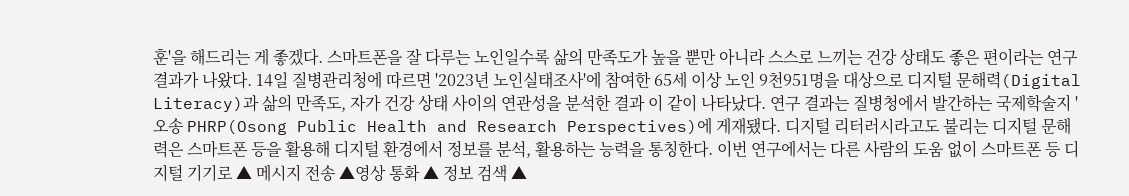훈'을 해드리는 게 좋겠다. 스마트폰을 잘 다루는 노인일수록 삶의 만족도가 높을 뿐만 아니라 스스로 느끼는 건강 상태도 좋은 편이라는 연구 결과가 나왔다. 14일 질병관리청에 따르면 '2023년 노인실태조사'에 참여한 65세 이상 노인 9천951명을 대상으로 디지털 문해력(Digital Literacy)과 삶의 만족도, 자가 건강 상태 사이의 연관성을 분석한 결과 이 같이 나타났다. 연구 결과는 질병청에서 발간하는 국제학술지 '오송 PHRP(Osong Public Health and Research Perspectives)에 게재됐다. 디지털 리터러시라고도 불리는 디지털 문해력은 스마트폰 등을 활용해 디지털 환경에서 정보를 분석, 활용하는 능력을 통칭한다. 이번 연구에서는 다른 사람의 도움 없이 스마트폰 등 디지털 기기로 ▲ 메시지 전송 ▲영상 통화 ▲ 정보 검색 ▲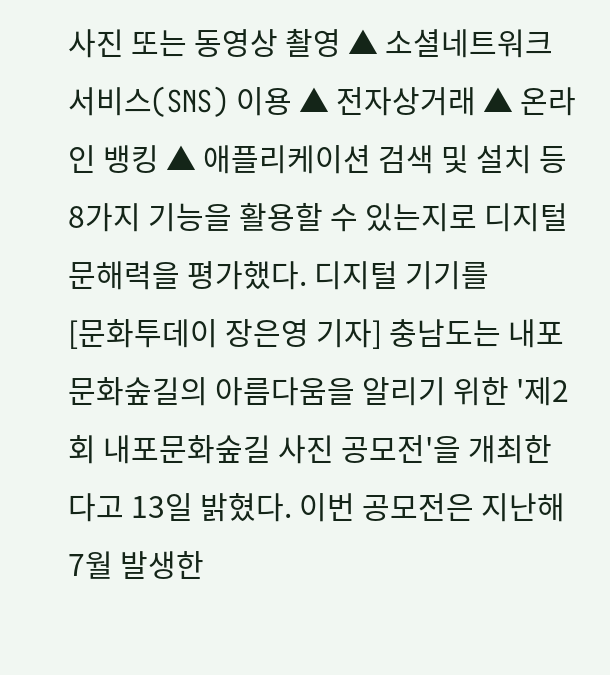사진 또는 동영상 촬영 ▲ 소셜네트워크서비스(SNS) 이용 ▲ 전자상거래 ▲ 온라인 뱅킹 ▲ 애플리케이션 검색 및 설치 등 8가지 기능을 활용할 수 있는지로 디지털 문해력을 평가했다. 디지털 기기를
[문화투데이 장은영 기자] 충남도는 내포문화숲길의 아름다움을 알리기 위한 '제2회 내포문화숲길 사진 공모전'을 개최한다고 13일 밝혔다. 이번 공모전은 지난해 7월 발생한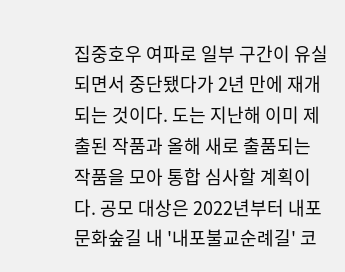집중호우 여파로 일부 구간이 유실되면서 중단됐다가 2년 만에 재개되는 것이다. 도는 지난해 이미 제출된 작품과 올해 새로 출품되는 작품을 모아 통합 심사할 계획이다. 공모 대상은 2022년부터 내포문화숲길 내 '내포불교순례길' 코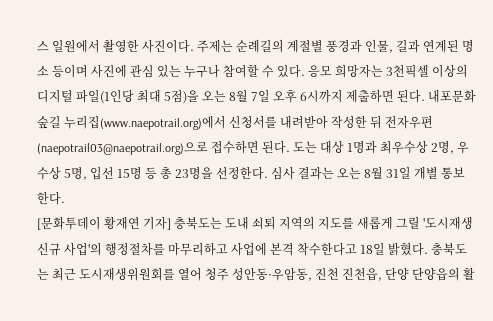스 일원에서 촬영한 사진이다. 주제는 순례길의 계절별 풍경과 인물, 길과 연계된 명소 등이며 사진에 관심 있는 누구나 참여할 수 있다. 응모 희망자는 3천픽셀 이상의 디지털 파일(1인당 최대 5점)을 오는 8월 7일 오후 6시까지 제출하면 된다. 내포문화숲길 누리집(www.naepotrail.org)에서 신청서를 내려받아 작성한 뒤 전자우편(naepotrail03@naepotrail.org)으로 접수하면 된다. 도는 대상 1명과 최우수상 2명, 우수상 5명, 입선 15명 등 총 23명을 선정한다. 심사 결과는 오는 8월 31일 개별 통보한다.
[문화투데이 황재연 기자] 충북도는 도내 쇠퇴 지역의 지도를 새롭게 그릴 '도시재생 신규 사업'의 행정절차를 마무리하고 사업에 본격 착수한다고 18일 밝혔다. 충북도는 최근 도시재생위원회를 열어 청주 성안동·우암동, 진천 진천읍, 단양 단양읍의 활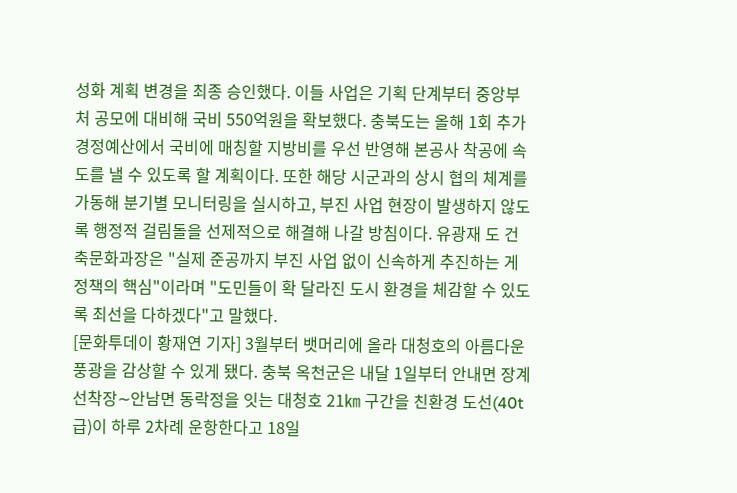성화 계획 변경을 최종 승인했다. 이들 사업은 기획 단계부터 중앙부처 공모에 대비해 국비 550억원을 확보했다. 충북도는 올해 1회 추가경정예산에서 국비에 매칭할 지방비를 우선 반영해 본공사 착공에 속도를 낼 수 있도록 할 계획이다. 또한 해당 시군과의 상시 협의 체계를 가동해 분기별 모니터링을 실시하고, 부진 사업 현장이 발생하지 않도록 행정적 걸림돌을 선제적으로 해결해 나갈 방침이다. 유광재 도 건축문화과장은 "실제 준공까지 부진 사업 없이 신속하게 추진하는 게 정책의 핵심"이라며 "도민들이 확 달라진 도시 환경을 체감할 수 있도록 최선을 다하겠다"고 말했다.
[문화투데이 황재연 기자] 3월부터 뱃머리에 올라 대청호의 아름다운 풍광을 감상할 수 있게 됐다. 충북 옥천군은 내달 1일부터 안내면 장계 선착장∼안남면 동락정을 잇는 대청호 21㎞ 구간을 친환경 도선(40t급)이 하루 2차례 운항한다고 18일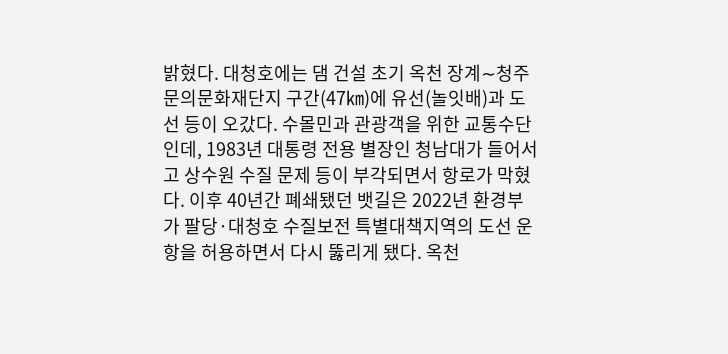밝혔다. 대청호에는 댐 건설 초기 옥천 장계∼청주 문의문화재단지 구간(47㎞)에 유선(놀잇배)과 도선 등이 오갔다. 수몰민과 관광객을 위한 교통수단인데, 1983년 대통령 전용 별장인 청남대가 들어서고 상수원 수질 문제 등이 부각되면서 항로가 막혔다. 이후 40년간 폐쇄됐던 뱃길은 2022년 환경부가 팔당·대청호 수질보전 특별대책지역의 도선 운항을 허용하면서 다시 뚫리게 됐다. 옥천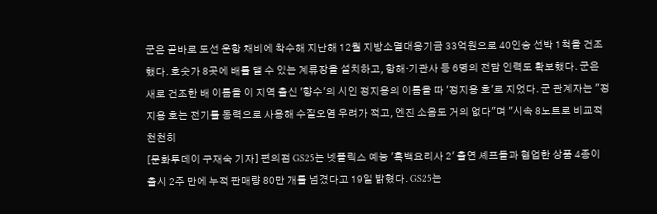군은 곧바로 도선 운항 채비에 착수해 지난해 12월 지방소멸대응기금 33억원으로 40인승 선박 1척을 건조했다. 호숫가 8곳에 배를 댈 수 있는 계류장을 설치하고, 항해·기관사 등 6명의 전담 인력도 확보했다. 군은 새로 건조한 배 이름을 이 지역 출신 '향수'의 시인 정지용의 이름을 따 '정지용 호'로 지었다. 군 관계자는 "정지용 호는 전기를 동력으로 사용해 수질오염 우려가 적고, 엔진 소음도 거의 없다"며 "시속 8노트로 비교적 천천히
[문화투데이 구재숙 기자] 편의점 GS25는 넷플릭스 예능 '흑백요리사 2' 출연 셰프들과 협업한 상품 4종이 출시 2주 만에 누적 판매량 80만 개를 넘겼다고 19일 밝혔다. GS25는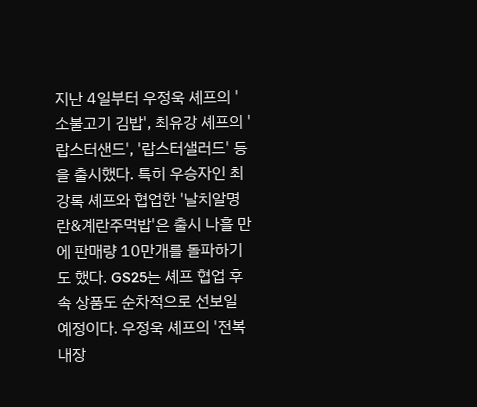지난 4일부터 우정욱 셰프의 '소불고기 김밥', 최유강 셰프의 '랍스터샌드', '랍스터샐러드' 등을 출시했다. 특히 우승자인 최강록 셰프와 협업한 '날치알명란&계란주먹밥'은 출시 나흘 만에 판매량 10만개를 돌파하기도 했다. GS25는 셰프 협업 후속 상품도 순차적으로 선보일 예정이다. 우정욱 셰프의 '전복내장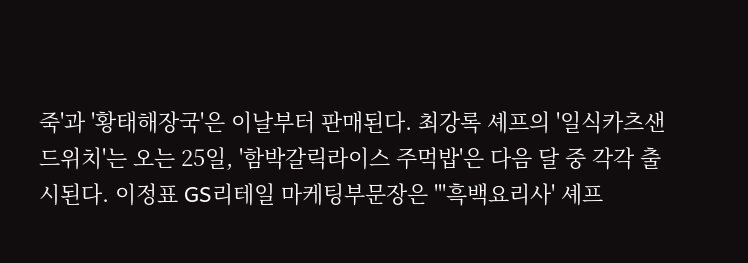죽'과 '황태해장국'은 이날부터 판매된다. 최강록 셰프의 '일식카츠샌드위치'는 오는 25일, '함박갈릭라이스 주먹밥'은 다음 달 중 각각 출시된다. 이정표 GS리테일 마케팅부문장은 "'흑백요리사' 셰프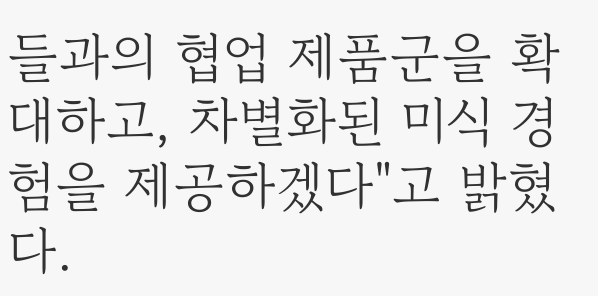들과의 협업 제품군을 확대하고, 차별화된 미식 경험을 제공하겠다"고 밝혔다.